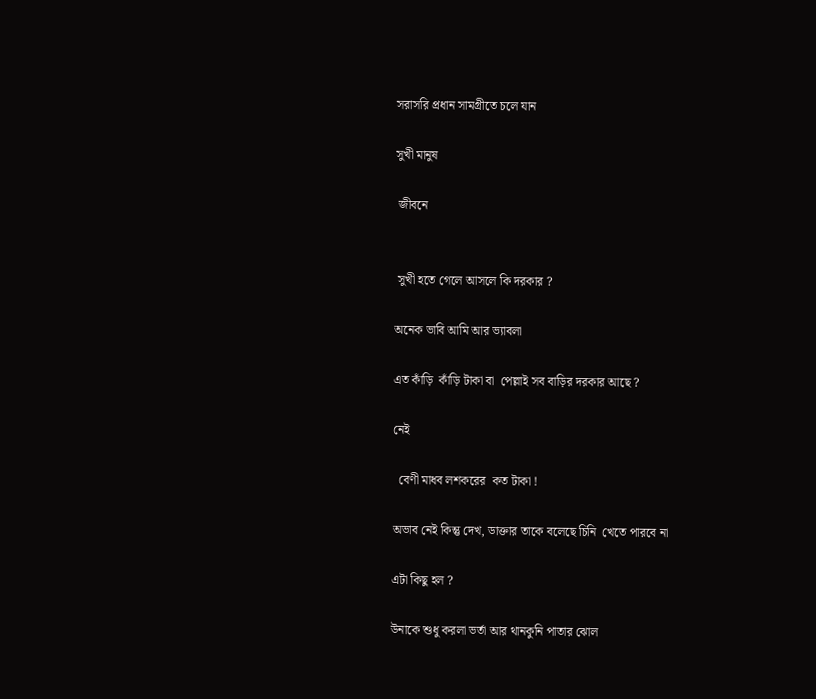সরাসরি প্রধান সামগ্রীতে চলে যান

সুখী মানুষ

 জীবনে


 সুখী হতে গেলে আসলে কি দরকার ?

অনেক ভাবি আমি আর ভ্যাবলা

এত কাঁড়ি  কাঁড়ি টাকা বা  পেল্লাই সব বাড়ির দরকার আছে ?

নেই

  বেণী মাধব লশকরের  কত টাকা !

অভাব নেই কিন্তু দেখ, ডাক্তার তাকে বলেছে চিনি  খেতে পারবে না

এটা কিছু হল ?

উনাকে শুধু করলা ভর্তা আর থানকুনি পাতার ঝোল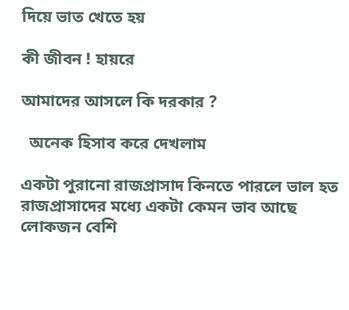দিয়ে ভাত খেতে হয়

কী জীবন ! হায়রে

আমাদের আসলে কি দরকার ?

  অনেক হিসাব করে দেখলাম

একটা পুরানো রাজপ্রাসাদ কিনতে পারলে ভাল হত রাজপ্রাসাদের মধ্যে একটা কেমন ভাব আছে  লোকজন বেশি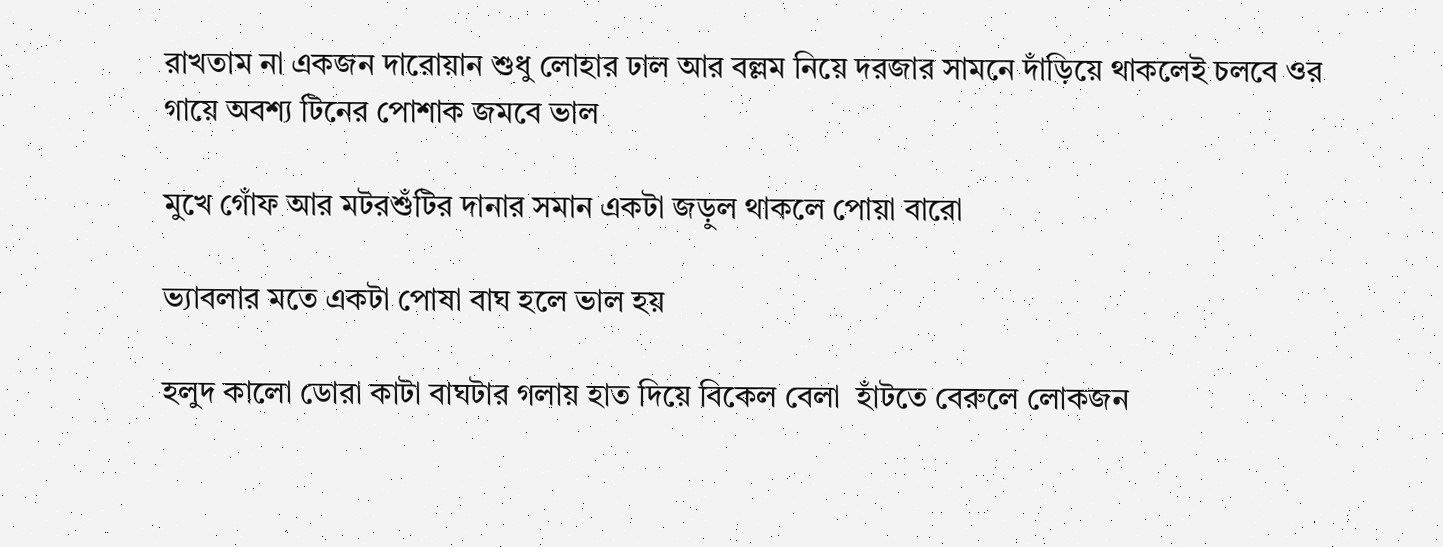রাখতাম না একজন দারোয়ান শুধু লোহার ঢাল আর বল্লম নিয়ে দরজার সামনে দাঁড়িয়ে থাকলেই চলবে ওর গায়ে অবশ্য টিনের পোশাক জমবে ভাল

মুখে গোঁফ আর মটরশুঁটির দানার সমান একটা জড়ুল থাকলে পোয়া বারো

ভ্যাবলার মতে একটা পোষা বাঘ হলে ভাল হয়

হলুদ কালো ডোরা কাটা বাঘটার গলায় হাত দিয়ে বিকেল বেলা  হাঁটতে বেরুলে লোকজন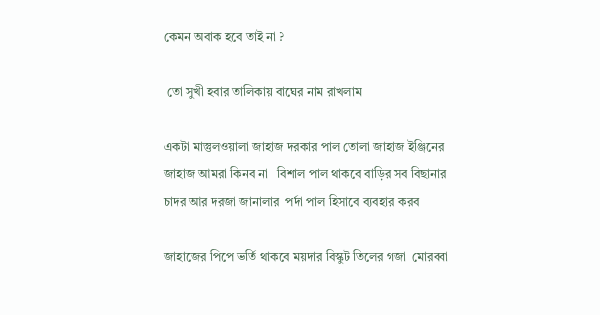কেমন অবাক হবে তাই না ?

 তো সুখী হবার তালিকায় বাঘের নাম রাখলাম

একটা মাস্তুলওয়ালা জাহাজ দরকার পাল তোলা জাহাজ ইঞ্জিনের জাহাজ আমরা কিনব না   বিশাল পাল থাকবে বাড়ির সব বিছানার চাদর আর দরজা জানালার  পর্দা পাল হিসাবে ব্যবহার করব

জাহাজের পিপে ভর্তি থাকবে ময়দার বিস্কুট তিলের গজা  মোরব্বা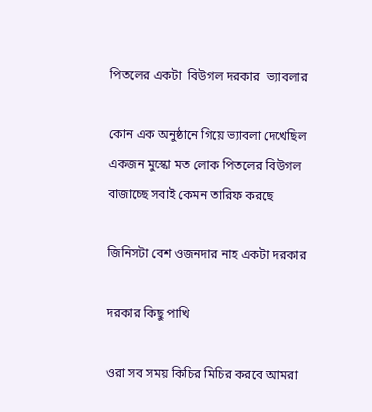পিতলের একটা  বিউগল দরকার  ভ্যাবলার

কোন এক অনুষ্ঠানে গিয়ে ভ্যাবলা দেখেছিল একজন মুস্কো মত লোক পিতলের বিউগল বাজাচ্ছে সবাই কেমন তারিফ করছে

জিনিসটা বেশ ওজনদার নাহ একটা দরকার

দরকার কিছু পাখি

ওরা সব সময় কিচির মিচির করবে আমরা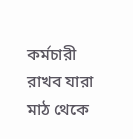কর্মচারী রাখব যারা মাঠ থেকে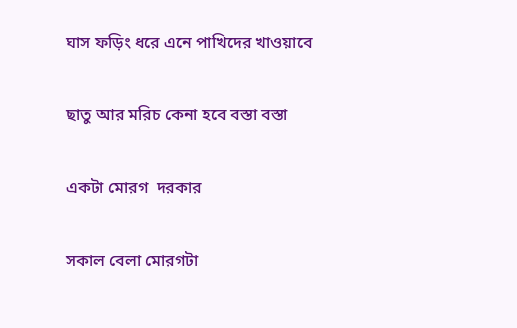ঘাস ফড়িং ধরে এনে পাখিদের খাওয়াবে

ছাতু আর মরিচ কেনা হবে বস্তা বস্তা

একটা মোরগ  দরকার

সকাল বেলা মোরগটা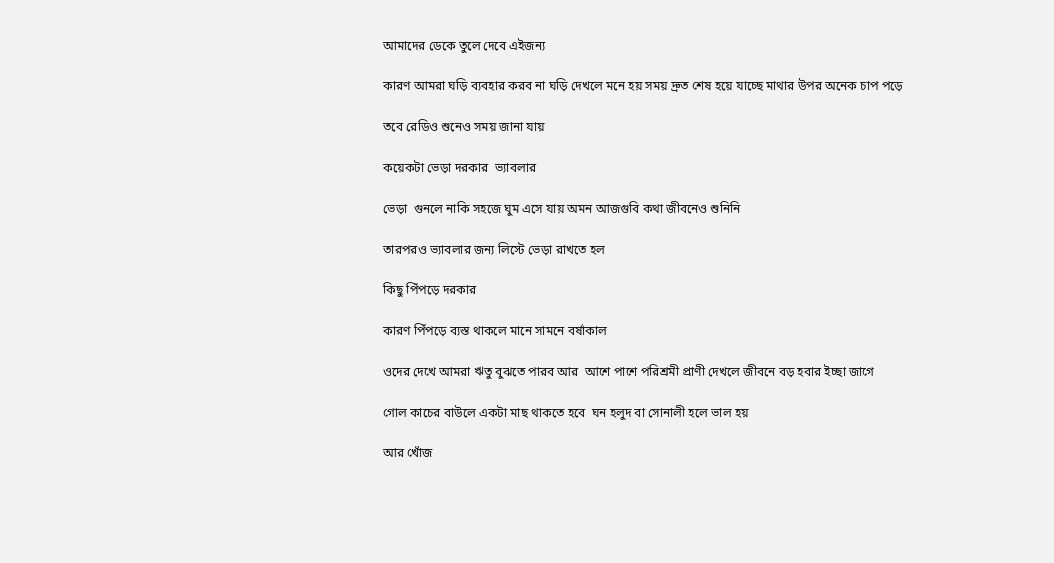আমাদের ডেকে তুলে দেবে এইজন্য

কারণ আমরা ঘড়ি ব্যবহার করব না ঘড়ি দেখলে মনে হয় সময় দ্রুত শেষ হয়ে যাচ্ছে মাথার উপর অনেক চাপ পড়ে

তবে রেডিও শুনেও সময় জানা যায়

কয়েকটা ভেড়া দরকার  ভ্যাবলার

ভেড়া  গুনলে নাকি সহজে ঘুম এসে যায় অমন আজগুবি কথা জীবনেও শুনিনি

তারপরও ভ্যাবলার জন্য লিস্টে ভেড়া রাখতে হল

কিছু পিঁপড়ে দরকার

কারণ পিঁপড়ে ব্যস্ত থাকলে মানে সামনে বর্ষাকাল

ওদের দেখে আমরা ঋতু বুঝতে পারব আর  আশে পাশে পরিশ্রমী প্রাণী দেখলে জীবনে বড় হবার ইচ্ছা জাগে

গোল কাচের বাউলে একটা মাছ থাকতে হবে  ঘন হলুদ বা সোনালী হলে ভাল হয়

আর খোঁজ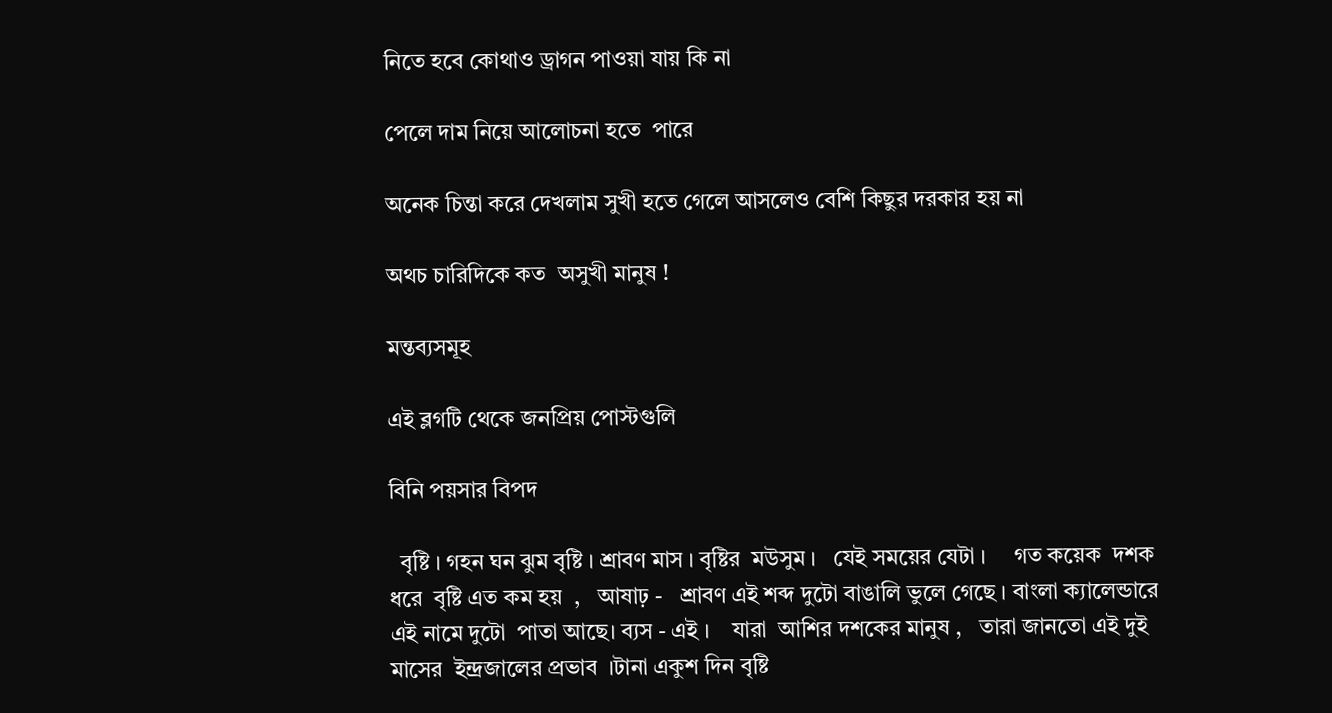নিতে হবে কোথাও ড্রাগন পাওয়া যায় কি না

পেলে দাম নিয়ে আলোচনা হতে  পারে

অনেক চিন্তা করে দেখলাম সুখী হতে গেলে আসলেও বেশি কিছুর দরকার হয় না

অথচ চারিদিকে কত  অসুখী মানুষ !

মন্তব্যসমূহ

এই ব্লগটি থেকে জনপ্রিয় পোস্টগুলি

বিনি পয়সার বিপদ

  বৃষ্টি । গহন ঘন ঝুম বৃষ্টি । শ্রাবণ মাস । বৃষ্টির  মউসুম ।   যেই সময়ের যেটা ।     গত কয়েক  দশক ধরে  বৃষ্টি এত কম হয়  ,   আষাঢ় -   শ্রাবণ এই শব্দ দুটো বাঙালি ভুলে গেছে । বাংলা ক্যালেন্ডারে এই নামে দুটো  পাতা আছে। ব্যস - এই ।    যারা  আশির দশকের মানুষ ,   তারা জানতো এই দুই  মাসের  ইন্দ্রজালের প্রভাব  ।টানা একুশ দিন বৃষ্টি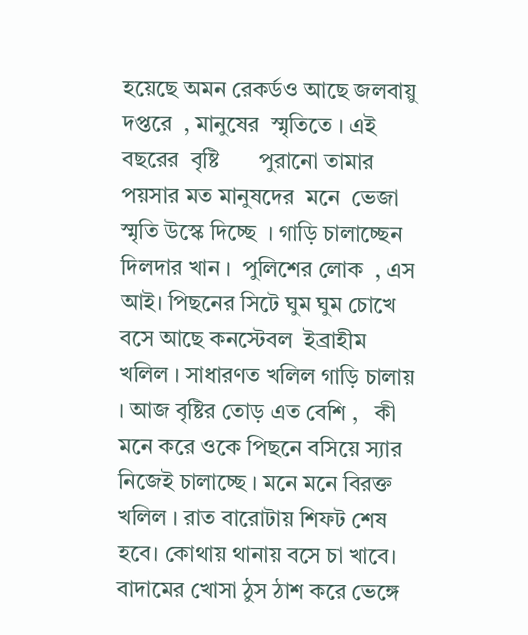হয়েছে অমন রেকর্ডও আছে জলবায়ু দপ্তরে  , মানুষের  স্মৃতিতে । এই বছরের  বৃষ্টি       পুরানো তামার পয়সার মত মানুষদের  মনে  ভেজা স্মৃতি উস্কে দিচ্ছে  । গাড়ি চালাচ্ছেন দিলদার খান ।  পুলিশের লোক  , এস আই। পিছনের সিটে ঘুম ঘুম চোখে বসে আছে কনস্টেবল  ইব্রাহীম খলিল । সাধারণত খলিল গাড়ি চালায় । আজ বৃষ্টির তোড় এত বেশি ,   কী   মনে করে ওকে পিছনে বসিয়ে স্যার নিজেই চালাচ্ছে । মনে মনে বিরক্ত  খলিল । রাত বারোটায় শিফট শেষ হবে। কোথায় থানায় বসে চা খাবে। বাদামের খোসা ঠুস ঠাশ করে ভেঙ্গে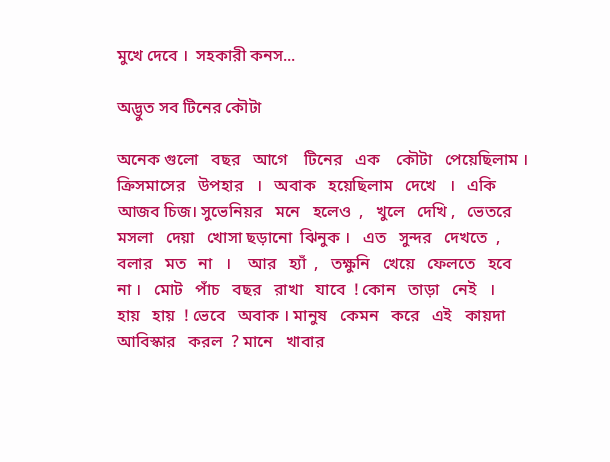মুখে দেবে ।  সহকারী কনস...

অদ্ভুত সব টিনের কৌটা

অনেক গুলো   বছর   আগে    টিনের   এক    কৌটা   পেয়েছিলাম ।     ক্রিসমাসের   উপহার   ।   অবাক   হয়েছিলাম   দেখে   ।   একি আজব চিজ। সুভেনিয়র   মনে   হলেও  ,   খুলে   দেখি ,   ভেতরে   মসলা   দেয়া   খোসা ছড়ানো  ঝিনুক ।   এত   সুন্দর   দেখতে  , বলার   মত   না   ।    আর   হ্যাঁ  ,   তক্ষুনি   খেয়ে   ফেলতে   হবে   না ।   মোট   পাঁচ   বছর   রাখা   যাবে  ! কোন   তাড়া   নেই   ।     হায়   হায়  ! ভেবে   অবাক । মানুষ   কেমন   করে   এই   কায়দা   আবিস্কার   করল  ? মানে   খাবার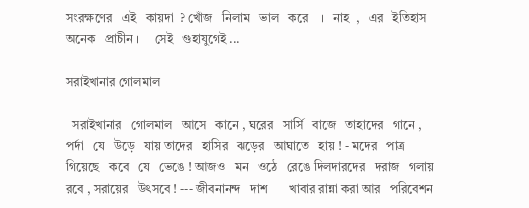সংরক্ষণের   এই   কায়দা  ? খোঁজ   নিলাম   ভাল   করে    ।   নাহ  ,   এর   ইতিহাস   অনেক   প্রাচীন ।     সেই   গুহাযুগেই ...

সরাইখানার গোলমাল

  সরাইখানার   গোলমাল   আসে   কানে , ঘরের   সার্সি   বাজে   তাহাদের   গানে , পর্দা   যে   উড়ে   যায় তাদের   হাসির   ঝড়ের   আঘাতে   হায় ! - মদের   পাত্র   গিয়েছে   কবে   যে   ভেঙে ! আজও   মন   ওঠে   রেঙে দিলদারদের   দরাজ   গলায়   রবে , সরায়ের   উৎসবে ! --- জীবনানন্দ   দাশ       খাবার রান্না করা আর   পরিবেশন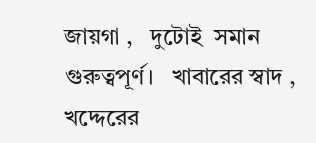জায়গা ,   দুটোই  সমান  গুরুত্বপূর্ণ।   খাবারের স্বাদ , খদ্দেরের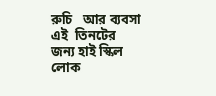রুচি   আর ব্যবসা এই  তিনটের  জন্য হাই স্কিল লোক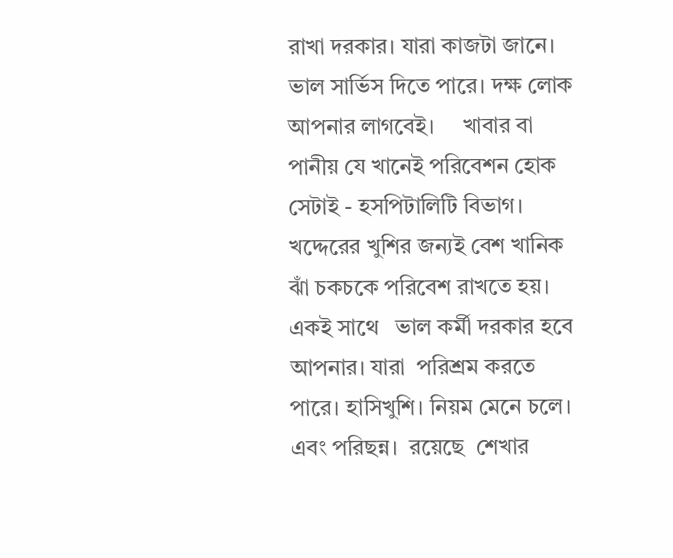রাখা দরকার। যারা কাজটা জানে। ভাল সার্ভিস দিতে পারে। দক্ষ লোক আপনার লাগবেই।     খাবার বা পানীয় যে খানেই পরিবেশন হোক সেটাই - হসপিটালিটি বিভাগ। খদ্দেরের খুশির জন্যই বেশ খানিক ঝাঁ চকচকে পরিবেশ রাখতে হয়।   একই সাথে   ভাল কর্মী দরকার হবে আপনার। যারা  পরিশ্রম করতে পারে। হাসিখুশি। নিয়ম মেনে চলে। এবং পরিছন্ন।  রয়েছে  শেখার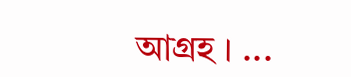আগ্রহ । ...